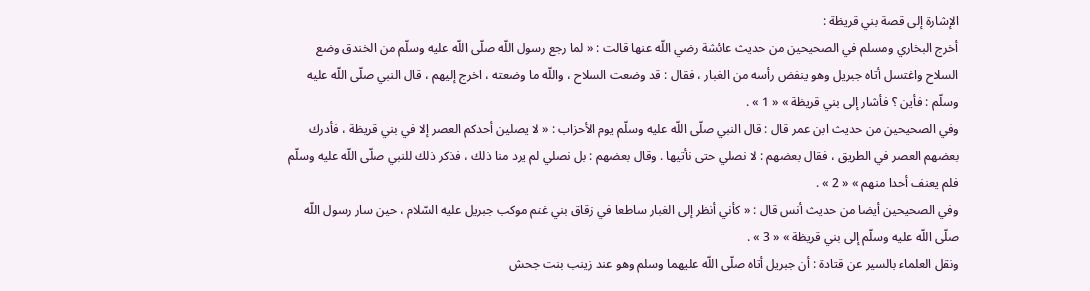الإشارة إلى قصة بني قريظة :
أخرج البخاري ومسلم في الصحيحين من حديث عائشة رضي اللّه عنها قالت : « لما رجع رسول اللّه صلّى اللّه عليه وسلّم من الخندق وضع السلاح واغتسل أتاه جبريل وهو ينفض رأسه من الغبار ، فقال : قد وضعت السلاح ، واللّه ما وضعته ، اخرج إليهم ، قال النبي صلّى اللّه عليه وسلّم : فأين ؟ فأشار إلى بني قريظة » « 1 » .
وفي الصحيحين من حديث ابن عمر قال : قال النبي صلّى اللّه عليه وسلّم يوم الأحزاب : « لا يصلين أحدكم العصر إلا في بني قريظة ، فأدرك بعضهم العصر في الطريق ، فقال بعضهم : لا نصلي حتى نأتيها . وقال بعضهم : بل نصلي لم يرد منا ذلك ، فذكر ذلك للنبي صلّى اللّه عليه وسلّم فلم يعنف أحدا منهم » « 2 » .
وفي الصحيحين أيضا من حديث أنس قال : « كأني أنظر إلى الغبار ساطعا في زقاق بني غنم موكب جبريل عليه السّلام ، حين سار رسول اللّه صلّى اللّه عليه وسلّم إلى بني قريظة » « 3 » .
ونقل العلماء بالسير عن قتادة : أن جبريل أتاه صلّى اللّه عليهما وسلم وهو عند زينب بنت جحش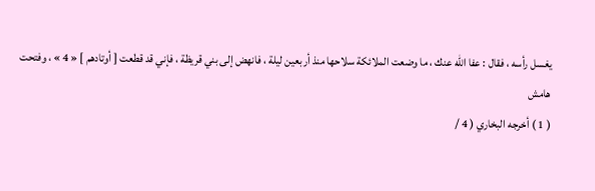يغسل رأسه ، فقال : عفا اللّه عنك ، ما وضعت الملائكة سلاحها منذ أربعين ليلة ، فانهض إلى بني قريظة ، فإني قد قطعت [ أوتادهم ] « 4 » ، وفتحت
هامش
( 1 ) أخرجه البخاري ( 4 /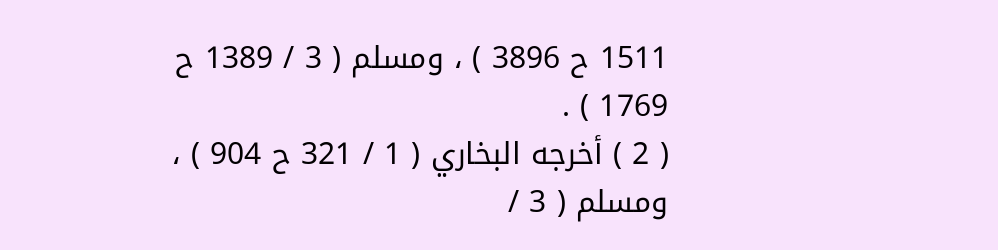1511 ح 3896 ) ، ومسلم ( 3 / 1389 ح 1769 ) .
( 2 ) أخرجه البخاري ( 1 / 321 ح 904 ) ، ومسلم ( 3 /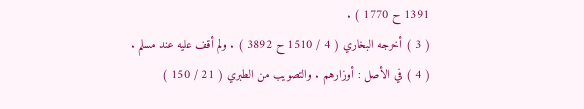1391 ح 1770 ) .
( 3 ) أخرجه البخاري ( 4 / 1510 ح 3892 ) . ولم أقف عليه عند مسلم .
( 4 ) في الأصل : أوزارهم . والتصويب من الطبري ( 21 / 150 )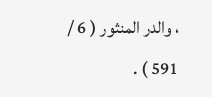، والدر المنثور ( 6 / 591 ) .